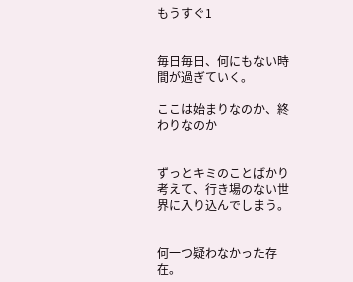もうすぐ1


毎日毎日、何にもない時間が過ぎていく。

ここは始まりなのか、終わりなのか


ずっとキミのことばかり考えて、行き場のない世界に入り込んでしまう。


何一つ疑わなかった存在。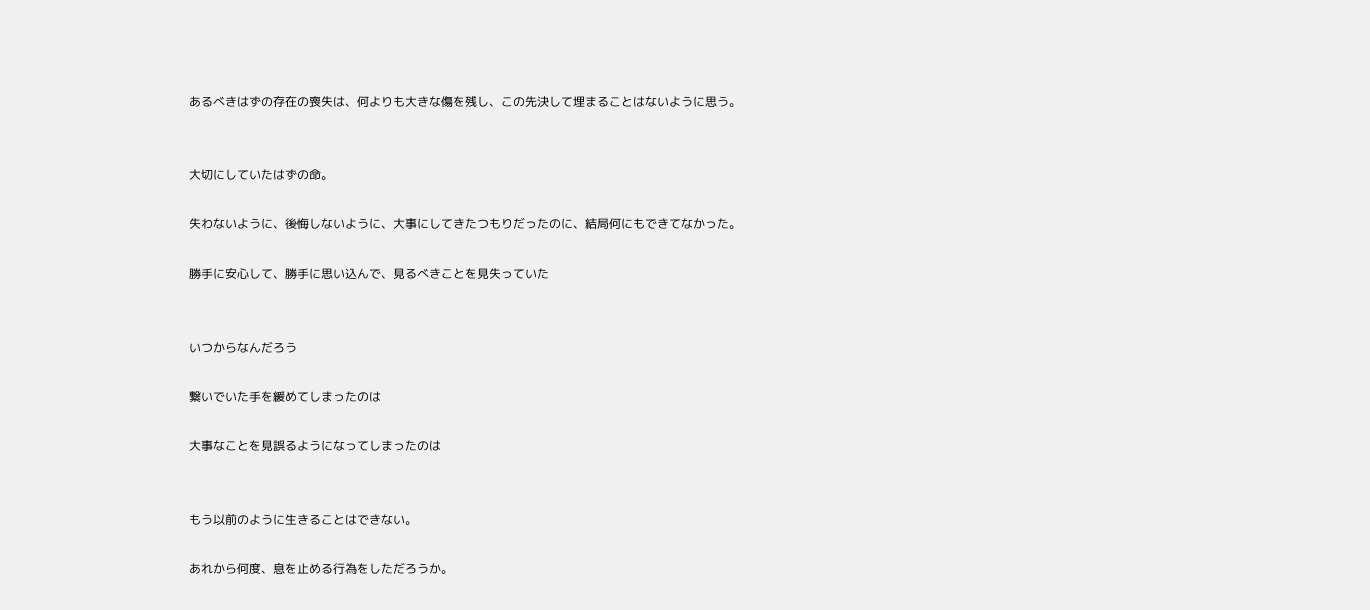あるべきはずの存在の喪失は、何よりも大きな傷を残し、この先決して埋まることはないように思う。


大切にしていたはずの命。

失わないように、後悔しないように、大事にしてきたつもりだったのに、結局何にもできてなかった。

勝手に安心して、勝手に思い込んで、見るべきことを見失っていた


いつからなんだろう

繋いでいた手を緩めてしまったのは

大事なことを見誤るようになってしまったのは


もう以前のように生きることはできない。

あれから何度、息を止める行為をしただろうか。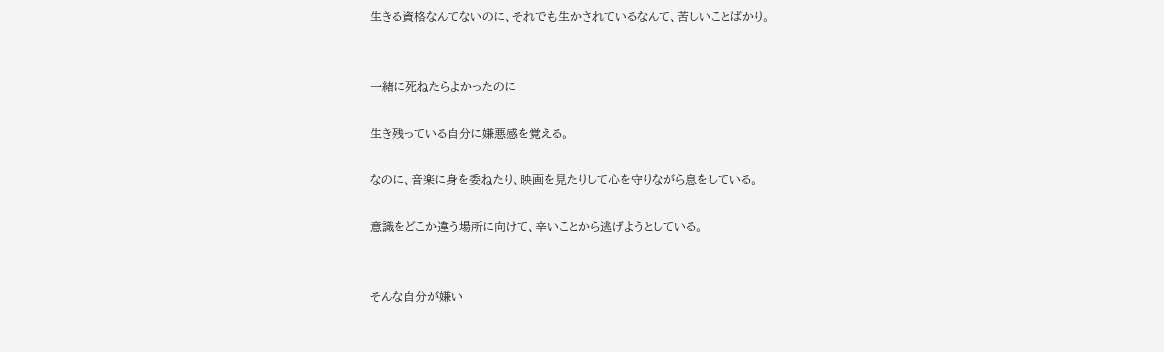生きる資格なんてないのに、それでも生かされているなんて、苦しいことばかり。


一緒に死ねたらよかったのに

生き残っている自分に嫌悪感を覚える。

なのに、音楽に身を委ねたり、映画を見たりして心を守りながら息をしている。

意識をどこか違う場所に向けて、辛いことから逃げようとしている。


そんな自分が嫌い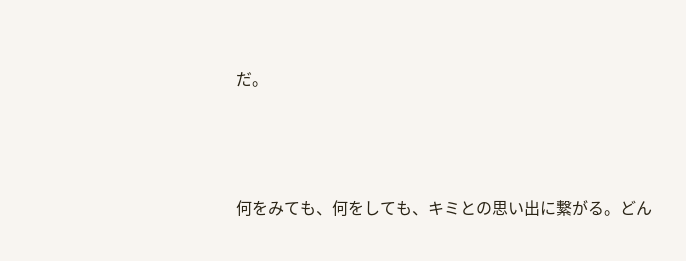だ。



何をみても、何をしても、キミとの思い出に繋がる。どん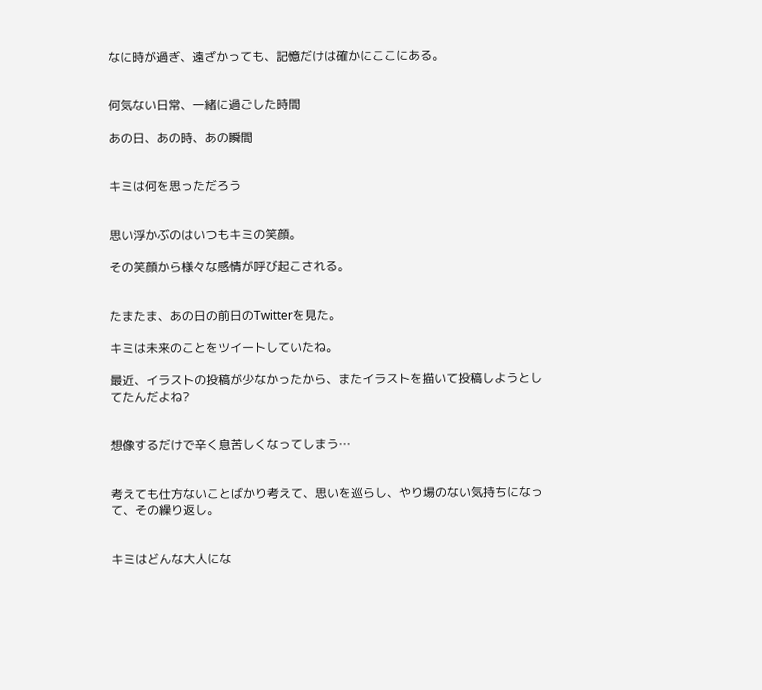なに時が過ぎ、遠ざかっても、記憶だけは確かにここにある。


何気ない日常、一緒に過ごした時間

あの日、あの時、あの瞬間


キミは何を思っただろう


思い浮かぶのはいつもキミの笑顔。

その笑顔から様々な感情が呼び起こされる。


たまたま、あの日の前日のTwitterを見た。

キミは未来のことをツイートしていたね。

最近、イラストの投稿が少なかったから、またイラストを描いて投稿しようとしてたんだよね?


想像するだけで辛く息苦しくなってしまう…


考えても仕方ないことばかり考えて、思いを巡らし、やり場のない気持ちになって、その繰り返し。


キミはどんな大人にな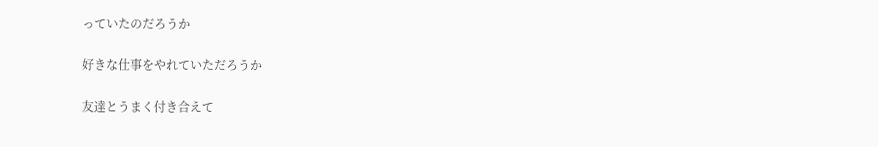っていたのだろうか

好きな仕事をやれていただろうか

友達とうまく付き合えて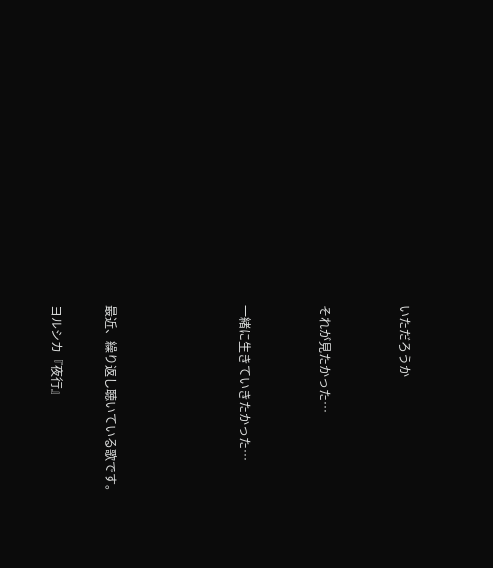いただろうか


それが見たかった…


一緒に生きていきたかった…




最近、繰り返し聴いている歌です。

ヨルシカ『夜行』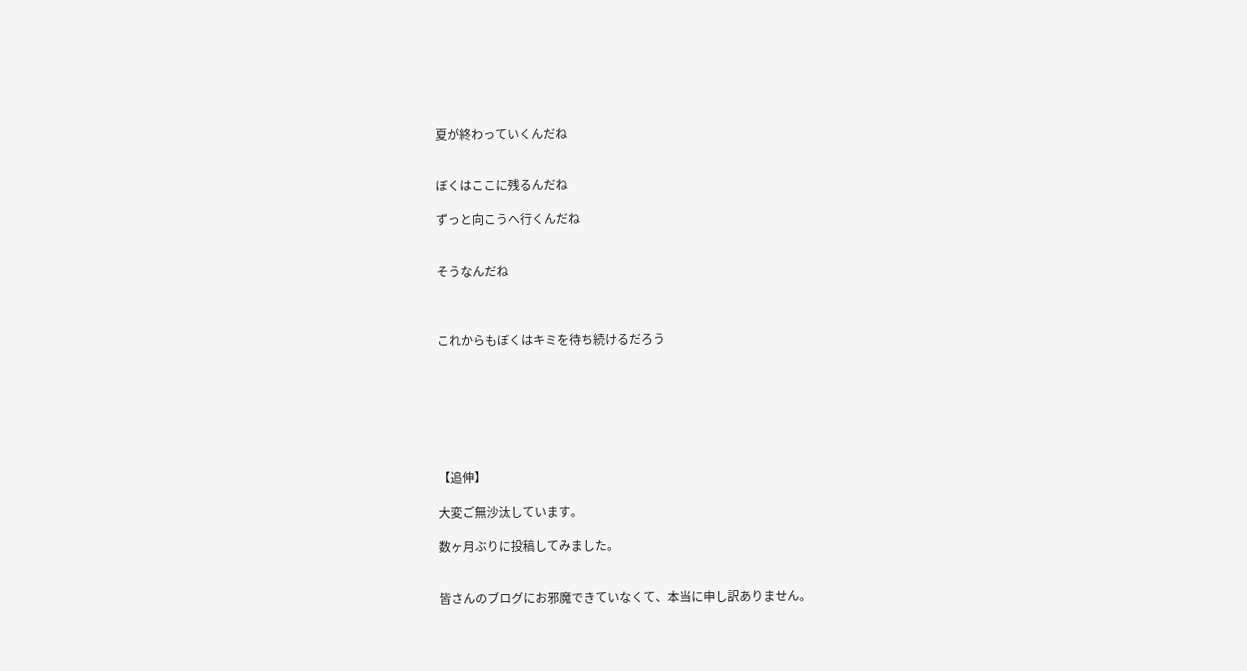夏が終わっていくんだね


ぼくはここに残るんだね

ずっと向こうへ行くんだね


そうなんだね



これからもぼくはキミを待ち続けるだろう







【追伸】

大変ご無沙汰しています。

数ヶ月ぶりに投稿してみました。


皆さんのブログにお邪魔できていなくて、本当に申し訳ありません。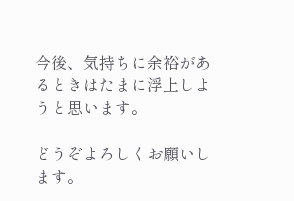今後、気持ちに余裕があるときはたまに浮上しようと思います。

どうぞよろしくお願いします。